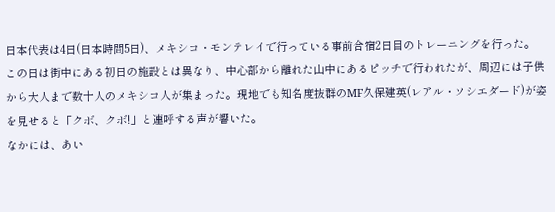日本代表は4日(日本時間5日)、メキシコ・モンテレイで行っている事前合宿2日目のトレーニングを行った。
この日は街中にある初日の施設とは異なり、中心部から離れた山中にあるピッチで行われたが、周辺には子供から大人まで数十人のメキシコ人が集まった。現地でも知名度抜群のMF久保建英(レアル・ソシエダード)が姿を見せると「クボ、クボ!」と連呼する声が響いた。
なかには、あい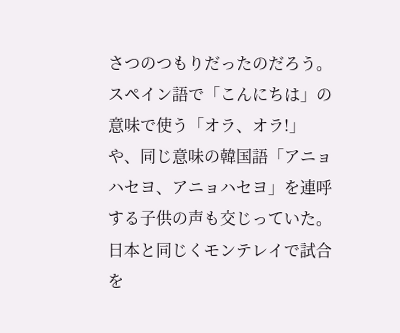さつのつもりだったのだろう。スペイン語で「こんにちは」の意味で使う「オラ、オラ!」や、同じ意味の韓国語「アニョハセヨ、アニョハセヨ」を連呼する子供の声も交じっていた。日本と同じくモンテレイで試合を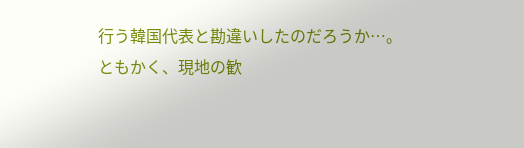行う韓国代表と勘違いしたのだろうか…。
ともかく、現地の歓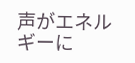声がエネルギーに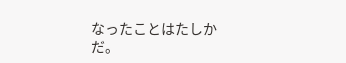なったことはたしかだ。